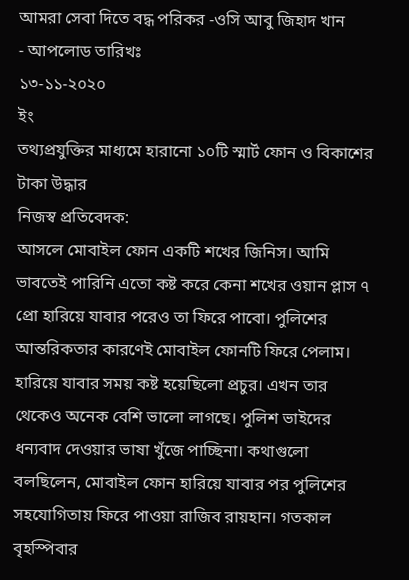আমরা সেবা দিতে বদ্ধ পরিকর -ওসি আবু জিহাদ খান
- আপলোড তারিখঃ
১৩-১১-২০২০
ইং
তথ্যপ্রযুক্তির মাধ্যমে হারানো ১০টি স্মার্ট ফোন ও বিকাশের টাকা উদ্ধার
নিজস্ব প্রতিবেদক:
আসলে মোবাইল ফোন একটি শখের জিনিস। আমি ভাবতেই পারিনি এতো কষ্ট করে কেনা শখের ওয়ান প্লাস ৭ প্রো হারিয়ে যাবার পরেও তা ফিরে পাবো। পুলিশের আন্তরিকতার কারণেই মোবাইল ফোনটি ফিরে পেলাম। হারিয়ে যাবার সময় কষ্ট হয়েছিলো প্রচুর। এখন তার থেকেও অনেক বেশি ভালো লাগছে। পুলিশ ভাইদের ধন্যবাদ দেওয়ার ভাষা খুঁজে পাচ্ছিনা। কথাগুলো বলছিলেন, মোবাইল ফোন হারিয়ে যাবার পর পুলিশের সহযোগিতায় ফিরে পাওয়া রাজিব রায়হান। গতকাল বৃহস্পিবার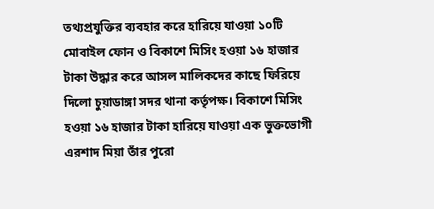তথ্যপ্রযুক্তির ব্যবহার করে হারিয়ে যাওয়া ১০টি মোবাইল ফোন ও বিকাশে মিসিং হওয়া ১৬ হাজার টাকা উদ্ধার করে আসল মালিকদের কাছে ফিরিয়ে দিলো চুয়াডাঙ্গা সদর থানা কর্তৃপক্ষ। বিকাশে মিসিং হওয়া ১৬ হাজার টাকা হারিয়ে যাওয়া এক ভুক্তভোগী এরশাদ মিয়া তাঁর পুরো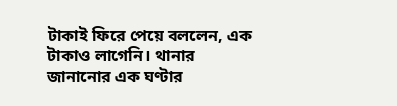টাকাই ফিরে পেয়ে বললেন, এক টাকাও লাগেনি। থানার জানানোর এক ঘণ্টার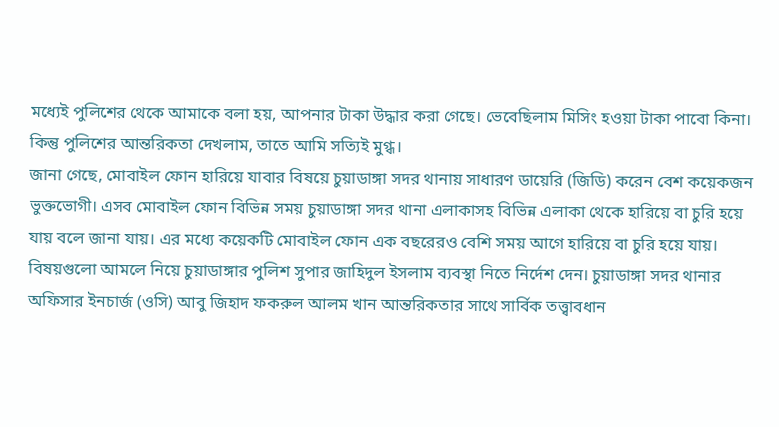মধ্যেই পুলিশের থেকে আমাকে বলা হয়, আপনার টাকা উদ্ধার করা গেছে। ভেবেছিলাম মিসিং হওয়া টাকা পাবো কিনা। কিন্তু পুলিশের আন্তরিকতা দেখলাম, তাতে আমি সত্যিই মুগ্ধ।
জানা গেছে, মোবাইল ফোন হারিয়ে যাবার বিষয়ে চুয়াডাঙ্গা সদর থানায় সাধারণ ডায়েরি (জিডি) করেন বেশ কয়েকজন ভুক্তভোগী। এসব মোবাইল ফোন বিভিন্ন সময় চুয়াডাঙ্গা সদর থানা এলাকাসহ বিভিন্ন এলাকা থেকে হারিয়ে বা চুরি হয়ে যায় বলে জানা যায়। এর মধ্যে কয়েকটি মোবাইল ফোন এক বছরেরও বেশি সময় আগে হারিয়ে বা চুরি হয়ে যায়। বিষয়গুলো আমলে নিয়ে চুয়াডাঙ্গার পুলিশ সুপার জাহিদুল ইসলাম ব্যবস্থা নিতে নির্দেশ দেন। চুয়াডাঙ্গা সদর থানার অফিসার ইনচার্জ (ওসি) আবু জিহাদ ফকরুল আলম খান আন্তরিকতার সাথে সার্বিক তত্ত্বাবধান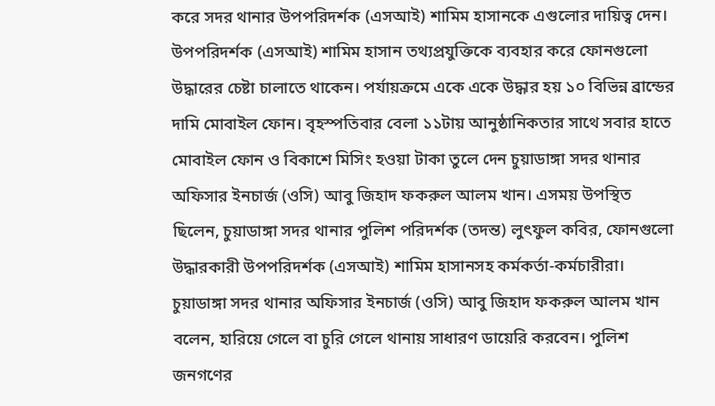করে সদর থানার উপপরিদর্শক (এসআই) শামিম হাসানকে এগুলোর দায়িত্ব দেন।
উপপরিদর্শক (এসআই) শামিম হাসান তথ্যপ্রযুক্তিকে ব্যবহার করে ফোনগুলো উদ্ধারের চেষ্টা চালাতে থাকেন। পর্যায়ক্রমে একে একে উদ্ধার হয় ১০ বিভিন্ন ব্রান্ডের দামি মোবাইল ফোন। বৃহস্পতিবার বেলা ১১টায় আনুষ্ঠানিকতার সাথে সবার হাতে মোবাইল ফোন ও বিকাশে মিসিং হওয়া টাকা তুলে দেন চুয়াডাঙ্গা সদর থানার অফিসার ইনচার্জ (ওসি) আবু জিহাদ ফকরুল আলম খান। এসময় উপস্থিত ছিলেন, চুয়াডাঙ্গা সদর থানার পুলিশ পরিদর্শক (তদন্ত) লুৎফুল কবির, ফোনগুলো উদ্ধারকারী উপপরিদর্শক (এসআই) শামিম হাসানসহ কর্মকর্তা-কর্মচারীরা।
চুয়াডাঙ্গা সদর থানার অফিসার ইনচার্জ (ওসি) আবু জিহাদ ফকরুল আলম খান বলেন, হারিয়ে গেলে বা চুরি গেলে থানায় সাধারণ ডায়েরি করবেন। পুলিশ জনগণের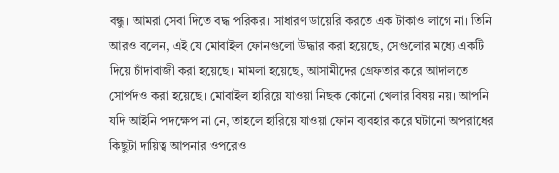বন্ধু। আমরা সেবা দিতে বদ্ধ পরিকর। সাধারণ ডায়েরি করতে এক টাকাও লাগে না। তিনি আরও বলেন, এই যে মোবাইল ফোনগুলো উদ্ধার করা হয়েছে, সেগুলোর মধ্যে একটি দিয়ে চাঁদাবাজী করা হয়েছে। মামলা হয়েছে, আসামীদের গ্রেফতার করে আদালতে সোর্পদও করা হয়েছে। মোবাইল হারিয়ে যাওয়া নিছক কোনো খেলার বিষয় নয়। আপনি যদি আইনি পদক্ষেপ না নে, তাহলে হারিয়ে যাওয়া ফোন ব্যবহার করে ঘটানো অপরাধের কিছুটা দায়িত্ব আপনার ওপরেও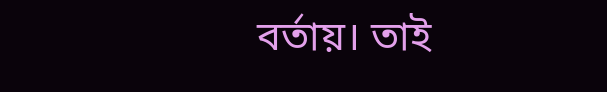বর্তায়। তাই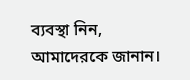ব্যবস্থা নিন, আমাদেরকে জানান।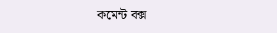কমেন্ট বক্স